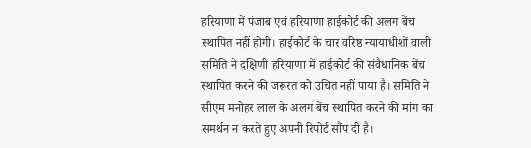हरियाणा में पंजाब एवं हरियाणा हाईकोर्ट की अलग बेंच स्थापित नहीं होगी। हाईकोर्ट के चार वरिष्ठ न्यायाधीशों वाली समिति ने दक्षिणी हरियाणा में हाईकोर्ट की संवैधानिक बेंच स्थापित करने की जरूरत को उचित नहीं पाया है। समिति ने सीएम मनोहर लाल के अलग बेंच स्थापित करने की मांग का समर्थन न करते हुए अपनी रिपोर्ट सौंप दी है।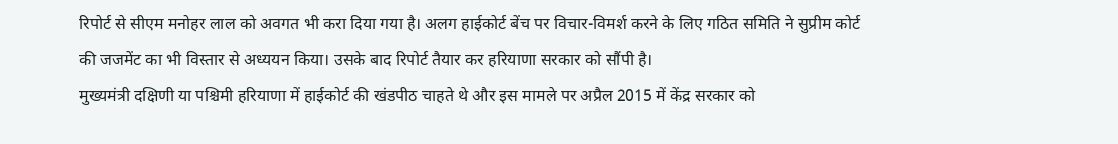रिपोर्ट से सीएम मनोहर लाल को अवगत भी करा दिया गया है। अलग हाईकोर्ट बेंच पर विचार-विमर्श करने के लिए गठित समिति ने सुप्रीम कोर्ट की जजमेंट का भी विस्तार से अध्ययन किया। उसके बाद रिपोर्ट तैयार कर हरियाणा सरकार को सौंपी है।
मुख्यमंत्री दक्षिणी या पश्चिमी हरियाणा में हाईकोर्ट की खंडपीठ चाहते थे और इस मामले पर अप्रैल 2015 में केंद्र सरकार को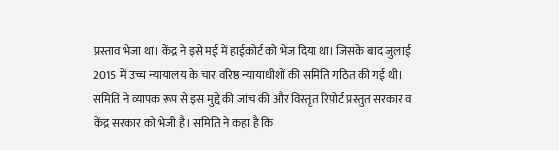प्रस्ताव भेजा था। केंद्र ने इसे मई में हाईकोर्ट को भेज दिया था। जिसके बाद जुलाई 2015 में उच्च न्यायालय के चार वरिष्ठ न्यायाधीशों की समिति गठित की गई थी।
समिति ने व्यापक रूप से इस मुद्दे की जांच की और विस्तृत रिपोर्ट प्रस्तुत सरकार व केंद्र सरकार को भेजी है। समिति ने कहा है कि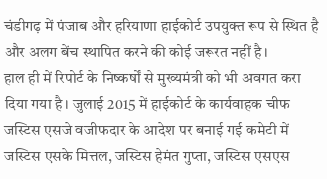चंडीगढ़ में पंजाब और हरियाणा हाईकोर्ट उपयुक्त रूप से स्थित है और अलग बेंच स्थापित करने की कोई जरूरत नहीं है।
हाल ही में रिपोर्ट के निष्कर्षों से मुख्यमंत्री को भी अवगत करा दिया गया है। जुलाई 2015 में हाईकोर्ट के कार्यवाहक चीफ जस्टिस एसजे वजीफदार के आदेश पर बनाई गई कमेटी में जस्टिस एसके मित्तल, जस्टिस हेमंत गुप्ता, जस्टिस एसएस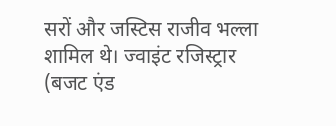सरों और जस्टिस राजीव भल्ला शामिल थे। ज्वाइंट रजिस्ट्रार (बजट एंड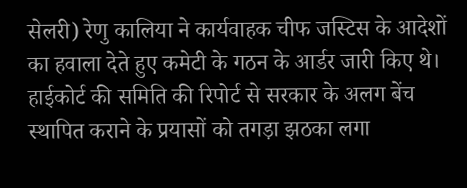सेलरी) रेणु कालिया ने कार्यवाहक चीफ जस्टिस के आदेशों का हवाला देते हुए कमेटी के गठन के आर्डर जारी किए थे।
हाईकोर्ट की समिति की रिपोर्ट से सरकार के अलग बेंच स्थापित कराने के प्रयासों को तगड़ा झठका लगा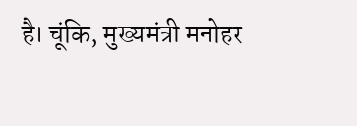है। चूंकि, मुख्यमंत्री मनोहर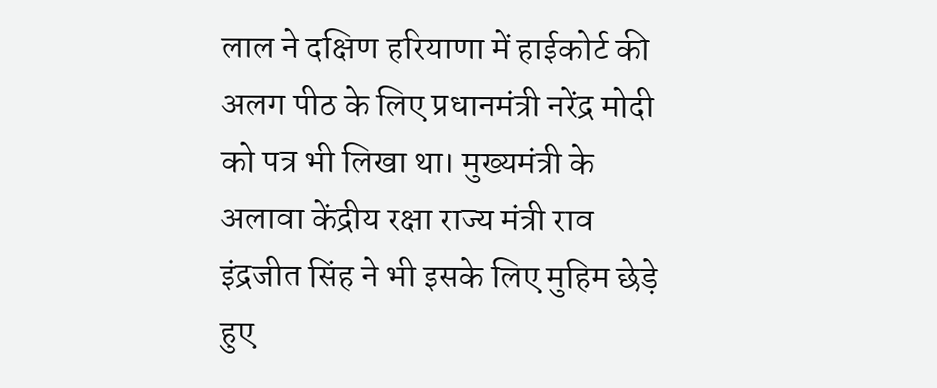लाल ने दक्षिण हरियाणा में हाईकोर्ट की अलग पीठ के लिए प्रधानमंत्री नरेंद्र मोदी को पत्र भी लिखा था। मुख्यमंत्री के अलावा केंद्रीय रक्षा राज्य मंत्री राव इंद्रजीत सिंह ने भी इसके लिए मुहिम छेड़े हुए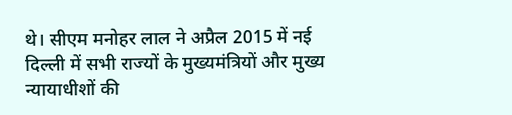थे। सीएम मनोहर लाल ने अप्रैल 2015 में नई दिल्ली में सभी राज्यों के मुख्यमंत्रियों और मुख्य न्यायाधीशों की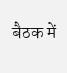बैठक में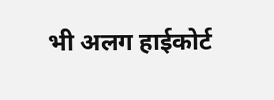भी अलग हाईकोर्ट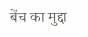बेंच का मुद्दा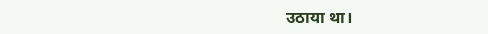उठाया था।